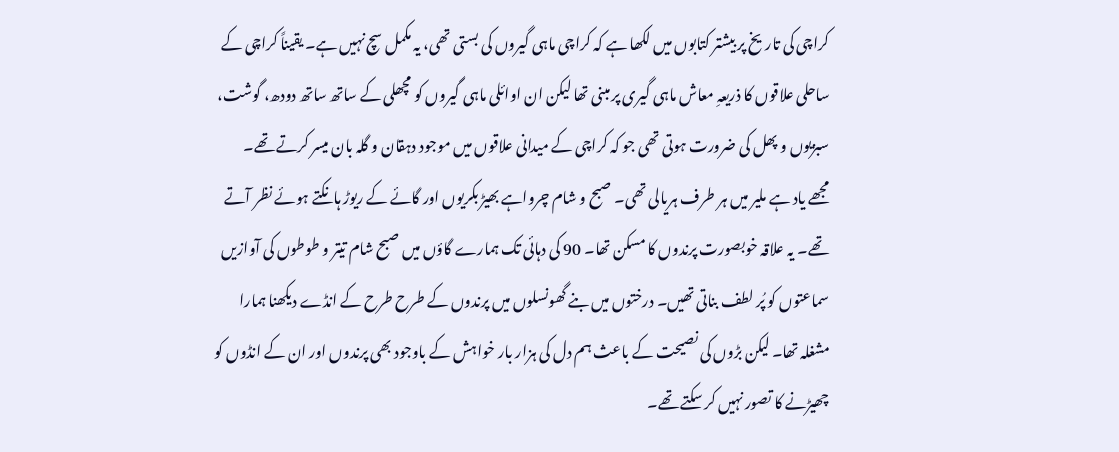کراچی کی تاریخ پر بیشتر کتابوں میں لکھا ہے کہ کراچی ماہی گیروں کی بستی تھی، یہ مکمل سچ نہیں ہے۔ یقیناً کراچی کے ساحلی علاقوں کا ذریعہِ معاش ماہی گیری پر مبنی تھا لیکن ان اوائلی ماہی گیروں کو مچھلی کے ساتھ ساتھ دودھ، گوشت، سبزیوں و پھل کی ضرورت ہوتی تھی جو کہ کراچی کے میدانی علاقوں میں موجود دہقان و گلہ بان میسر کرتے تھے۔
مجھے یاد ہے ملیر میں ہر طرف ہریالی تھی۔ صبح و شام چرواہے بھیڑ بکریوں اور گائے کے ریوڑ ہانکتے ہوئے نظر آتے تھے۔ یہ علاقہ خوبصورت پرندوں کا مسکن تھا۔ 90 کی دہائی تک ہمارے گاؤں میں صبح شام تیتر و طوطوں کی آوازیں سماعتوں کو پُر لطف بناتی تھیں۔ درختوں میں بنے گھونسلوں میں پرندوں کے طرح طرح کے انڈے دیکھنا ہمارا مشغلہ تھا۔ لیکن بڑوں کی نصیحت کے باعث ہم دل کی ہزار بار خواہش کے باوجود بھی پرندوں اور ان کے انڈوں کو چھیڑنے کا تصور نہیں کر سکتے تھے۔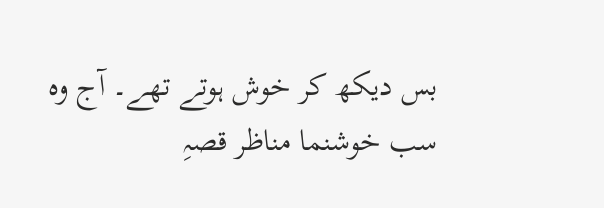بس دیکھ کر خوش ہوتے تھے۔ آج وہ سب خوشنما مناظر قصہِ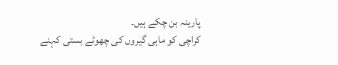پارینہ بن چکے ہیں۔
کراچی کو ماہی گیروں کی چھوٹے بستی کہنے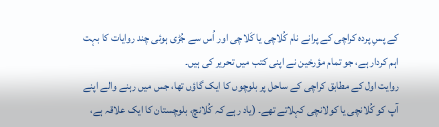کے پسِ پردہ کراچی کے پرانے نام کُلاچی یا کَلاچی اور اُس سے جُڑی ہوئی چند روایات کا بہت اہم کردار ہے، جو تمام مؤرخین نے اپنی کتب میں تحریر کی ہیں۔
روایت اول کے مطابق کراچی کے ساحل پر بلوچوں کا ایک گاؤں تھا، جس میں رہنے والے اپنے آپ کو کُلانچی یا کولانچی کہلاتے تھے۔ (یاد رہے کہ کُلانچ، بلوچستان کا ایک علاقہ ہے،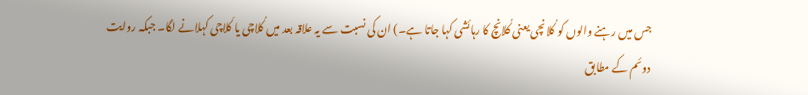جس میں رہنے والوں کو کُلانچی یعنی کُلانچ کا رہائشی کہا جاتا ہے۔) ان کی نسبت سے یہ علاقہ بعد میں کُلاچی یا کَلاچی کہلانے لگا۔ جبکہ روایت دوئم کے مطابق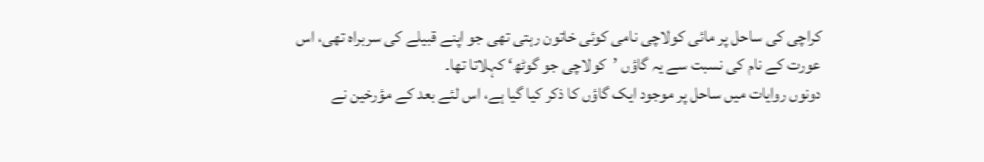کراچی کی ساحل پر مائی کولاچی نامی کوئی خاتون رہتی تھی جو اپنے قبیلے کی سربراہ تھی، اس عورت کے نام کی نسبت سے یہ گاؤں ’کولاچی جو گوٹھ‘ کہلاتا تھا۔
دونوں روایات میں ساحل پر موجود ایک گاؤں کا ذکر کیا گیا ہے، اس لئے بعد کے مؤرخین نے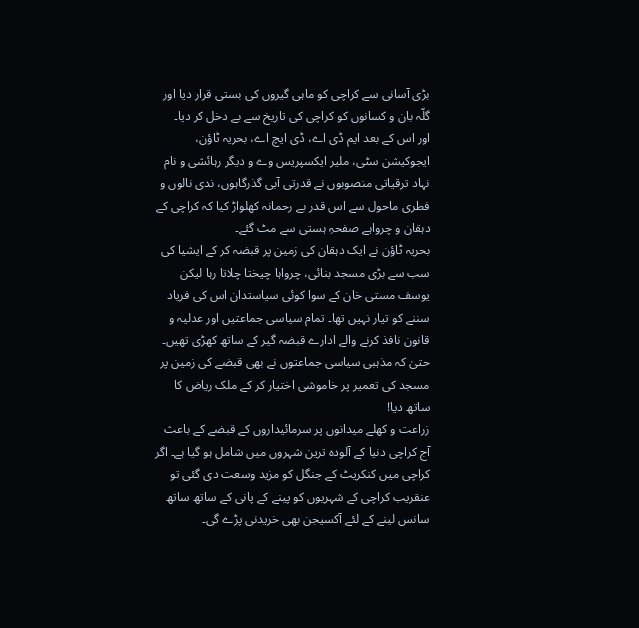بڑی آسانی سے کراچی کو ماہی گیروں کی بستی قرار دیا اور گلّہ بان و کسانوں کو کراچی کی تاریخ سے بے دخل کر دیا۔
اور اس کے بعد ایم ڈی اے، ڈی ایچ اے، بحریہ ٹاؤن، ایجوکیشن سٹی، ملیر ایکسپریس وے و دیگر رہائشی و نام نہاد ترقیاتی منصوبوں نے قدرتی آبی گذرگاہوں، ندی نالوں و فطری ماحول سے اس قدر بے رحمانہ کھلواڑ کیا کہ کراچی کے دہقان و چرواہے صفحہِ ہستی سے مٹ گئے۔
بحریہ ٹاؤن نے ایک دہقان کی زمین پر قبضہ کر کے ایشیا کی سب سے بڑی مسجد بنائی، چرواہا چیختا چلاتا رہا لیکن یوسف مستی خان کے سوا کوئی سیاستدان اس کی فریاد سننے کو تیار نہیں تھا۔ تمام سیاسی جماعتیں اور عدلیہ و قانون نافذ کرنے والے ادارے قبضہ گیر کے ساتھ کھڑی تھیں۔ حتیٰ کہ مذہبی سیاسی جماعتوں نے بھی قبضے کی زمین پر مسجد کی تعمیر پر خاموشی اختیار کر کے ملک ریاض کا ساتھ دیا!
زراعت و کھلے میدانوں پر سرمائیداروں کے قبضے کے باعث آج کراچی دنیا کے آلودہ ترین شہروں میں شامل ہو گیا ہے۔ اگر کراچی میں کنکریٹ کے جنگل کو مزید وسعت دی گئی تو عنقریب کراچی کے شہریوں کو پینے کے پانی کے ساتھ ساتھ سانس لینے کے لئے آکسیجن بھی خریدنی پڑے گی۔